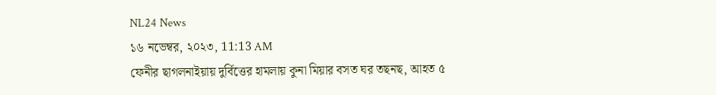NL24 News
১৬ নভেম্বর, ২০২৩, 11:13 AM
ফেনীর ছাগলনাইয়ায় দুর্বিত্তের হামলায় কুনা মিয়ার বসত ঘর তছনছ, আহত ৫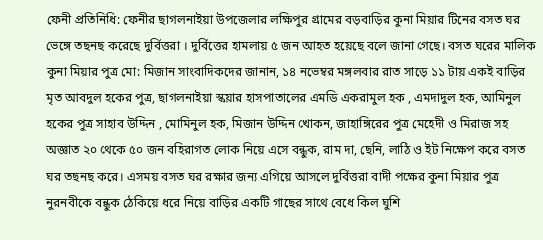ফেনী প্রতিনিধি: ফেনীর ছাগলনাইয়া উপজেলার লক্ষিপুর গ্রামের বড়বাড়ির কুনা মিয়ার টিনের বসত ঘর ভেঙ্গে তছনছ করেছে দুর্বিত্তরা । দুর্বিত্তের হামলায় ৫ জন আহত হয়েছে বলে জানা গেছে। বসত ঘরের মালিক কুনা মিয়ার পুত্র মো: মিজান সাংবাদিকদের জানান, ১৪ নভেম্বর মঙ্গলবার রাত সাড়ে ১১ টায় একই বাড়ির মৃত আবদুল হকের পুত্র, ছাগলনাইয়া স্কয়ার হাসপাতালের এমডি একরামুল হক , এমদাদুল হক, আমিনুল হকের পুত্র সাহাব উদ্দিন , মোমিনুল হক, মিজান উদ্দিন খোকন, জাহাঙ্গিরের পুত্র মেহেদী ও মিরাজ সহ অজ্ঞাত ২০ থেকে ৫০ জন বহিরাগত লোক নিয়ে এসে বন্ধুক, রাম দা, ছেনি, লাঠি ও ইট নিক্ষেপ করে বসত ঘর তছনছ করে। এসময় বসত ঘর রক্ষার জন্য এগিয়ে আসলে দুর্বিত্তরা বাদী পক্ষের কুনা মিয়ার পুত্র নুরনবীকে বন্ধুক ঠেকিয়ে ধরে নিয়ে বাড়ির একটি গাছের সাথে বেধে কিল ঘুশি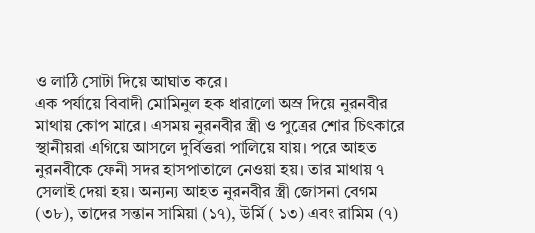ও লাঠি সোটা দিয়ে আঘাত করে।
এক পর্যায়ে বিবাদী মোমিনুল হক ধারালো অস্র দিয়ে নুরনবীর মাথায় কোপ মারে। এসময় নুরনবীর স্ত্রী ও পুত্রের শোর চিৎকারে স্থানীয়রা এগিয়ে আসলে দুর্বিত্তরা পালিয়ে যায়। পরে আহত নুরনবীকে ফেনী সদর হাসপাতালে নেওয়া হয়। তার মাথায় ৭ সেলাই দেয়া হয়। অন্যন্য আহত নুরনবীর স্ত্রী জোসনা বেগম (৩৮), তাদের সন্তান সামিয়া (১৭), উর্মি ( ১৩) এবং রামিম (৭)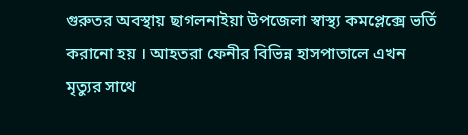গুরুতর অবস্থায় ছাগলনাইয়া উপজেলা স্বাস্থ্য কমপ্লেক্সে ভর্তি করানো হয় । আহতরা ফেনীর বিভিন্ন হাসপাতালে এখন মৃত্যুর সাথে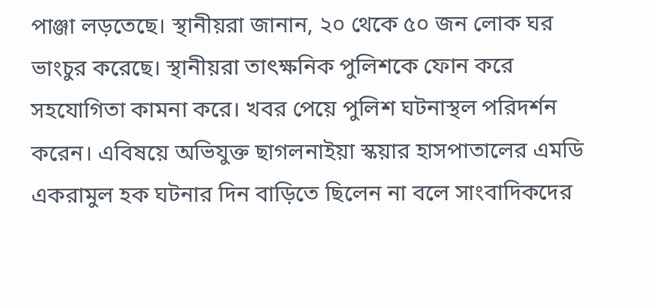পাঞ্জা লড়তেছে। স্থানীয়রা জানান, ২০ থেকে ৫০ জন লোক ঘর ভাংচুর করেছে। স্থানীয়রা তাৎক্ষনিক পুলিশকে ফোন করে সহযোগিতা কামনা করে। খবর পেয়ে পুলিশ ঘটনাস্থল পরিদর্শন করেন। এবিষয়ে অভিযুক্ত ছাগলনাইয়া স্কয়ার হাসপাতালের এমডি একরামুল হক ঘটনার দিন বাড়িতে ছিলেন না বলে সাংবাদিকদের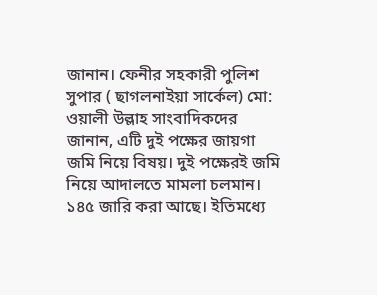জানান। ফেনীর সহকারী পুলিশ সুপার ( ছাগলনাইয়া সার্কেল) মো: ওয়ালী উল্লাহ সাংবাদিকদের জানান, এটি দুই পক্ষের জায়গা জমি নিয়ে বিষয়। দুই পক্ষেরই জমি নিয়ে আদালতে মামলা চলমান। ১৪৫ জারি করা আছে। ইতিমধ্যে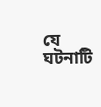যে ঘটনাটি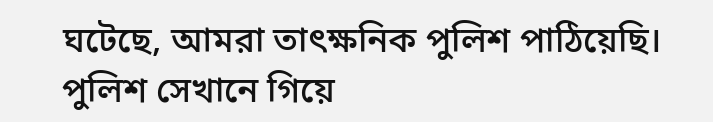ঘটেছে, আমরা তাৎক্ষনিক পুলিশ পাঠিয়েছি। পুলিশ সেখানে গিয়ে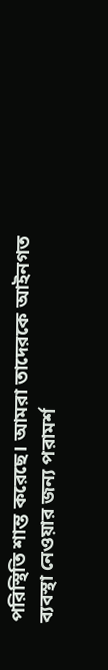পরিস্থিতি শান্ত করেছে। আমরা তাদেরকে আইনগত ব্যবস্থা নেওয়ার জন্য পরামর্শ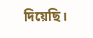দিয়েছি।